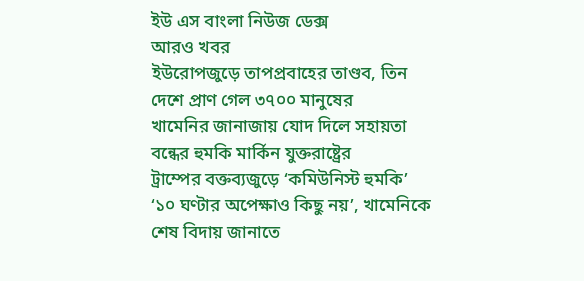ইউ এস বাংলা নিউজ ডেক্স
আরও খবর
ইউরোপজুড়ে তাপপ্রবাহের তাণ্ডব, তিন দেশে প্রাণ গেল ৩৭০০ মানুষের
খামেনির জানাজায় যোদ দিলে সহায়তা বন্ধের হুমকি মার্কিন যুক্তরাষ্ট্রের
ট্রাম্পের বক্তব্যজুড়ে ‘কমিউনিস্ট হুমকি’
‘১০ ঘণ্টার অপেক্ষাও কিছু নয়’, খামেনিকে শেষ বিদায় জানাতে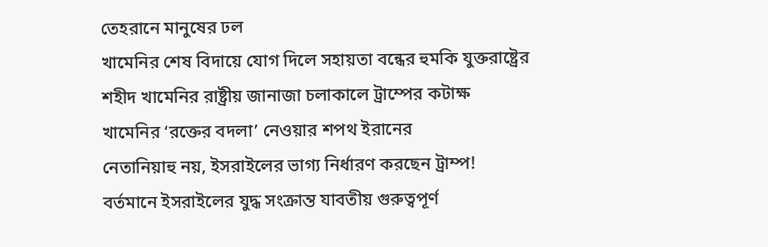তেহরানে মানুষের ঢল
খামেনির শেষ বিদায়ে যোগ দিলে সহায়তা বন্ধের হুমকি যুক্তরাষ্ট্রের
শহীদ খামেনির রাষ্ট্রীয় জানাজা চলাকালে ট্রাম্পের কটাক্ষ
খামেনির ‘রক্তের বদলা’ নেওয়ার শপথ ইরানের
নেতানিয়াহু নয়, ইসরাইলের ভাগ্য নির্ধারণ করছেন ট্রাম্প!
বর্তমানে ইসরাইলের যুদ্ধ সংক্রান্ত যাবতীয় গুরুত্বপূর্ণ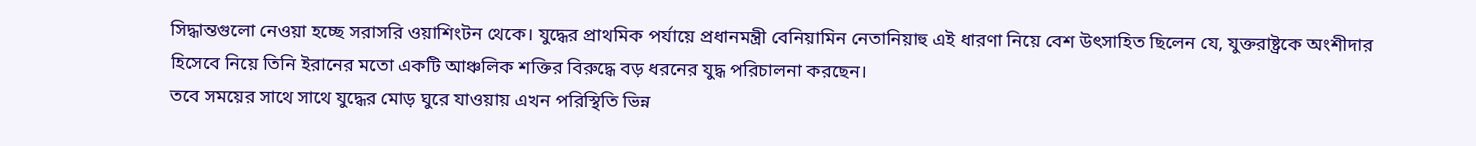সিদ্ধান্তগুলো নেওয়া হচ্ছে সরাসরি ওয়াশিংটন থেকে। যুদ্ধের প্রাথমিক পর্যায়ে প্রধানমন্ত্রী বেনিয়ামিন নেতানিয়াহু এই ধারণা নিয়ে বেশ উৎসাহিত ছিলেন যে, যুক্তরাষ্ট্রকে অংশীদার হিসেবে নিয়ে তিনি ইরানের মতো একটি আঞ্চলিক শক্তির বিরুদ্ধে বড় ধরনের যুদ্ধ পরিচালনা করছেন।
তবে সময়ের সাথে সাথে যুদ্ধের মোড় ঘুরে যাওয়ায় এখন পরিস্থিতি ভিন্ন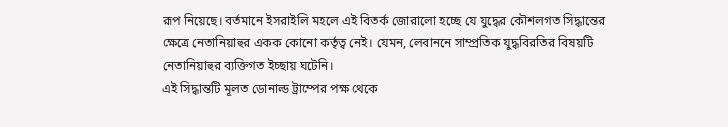রূপ নিয়েছে। বর্তমানে ইসরাইলি মহলে এই বিতর্ক জোরালো হচ্ছে যে যুদ্ধের কৌশলগত সিদ্ধান্তের ক্ষেত্রে নেতানিয়াহুর একক কোনো কর্তৃত্ব নেই। যেমন, লেবাননে সাম্প্রতিক যুদ্ধবিরতির বিষয়টি নেতানিয়াহুর ব্যক্তিগত ইচ্ছায় ঘটেনি।
এই সিদ্ধান্তটি মূলত ডোনাল্ড ট্রাম্পের পক্ষ থেকে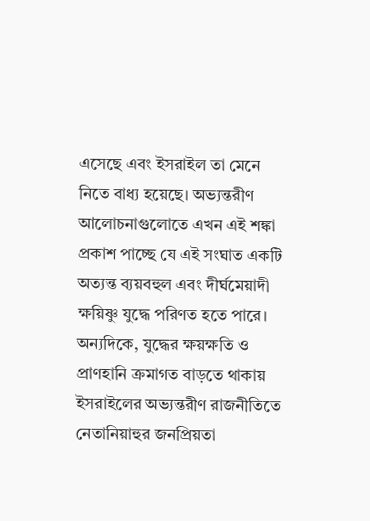এসেছে এবং ইসরাইল তা মেনে নিতে বাধ্য হয়েছে। অভ্যন্তরীণ আলোচনাগুলোতে এখন এই শঙ্কা
প্রকাশ পাচ্ছে যে এই সংঘাত একটি অত্যন্ত ব্যয়বহুল এবং দীর্ঘমেয়াদী ক্ষয়িষ্ণু যুদ্ধে পরিণত হতে পারে। অন্যদিকে, যুদ্ধের ক্ষয়ক্ষতি ও প্রাণহানি ক্রমাগত বাড়তে থাকায় ইসরাইলের অভ্যন্তরীণ রাজনীতিতে নেতানিয়াহুর জনপ্রিয়তা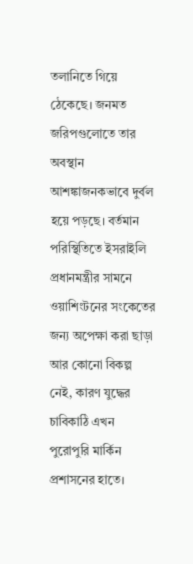তলানিতে গিয়ে ঠেকেছে। জনমত জরিপগুলোতে তার অবস্থান আশঙ্কাজনকভাবে দুর্বল হয়ে পড়ছে। বর্তমান পরিস্থিতিতে ইসরাইলি প্রধানমন্ত্রীর সামনে ওয়াশিংটনের সংকেতের জন্য অপেক্ষা করা ছাড়া আর কোনো বিকল্প নেই, কারণ যুদ্ধের চাবিকাঠি এখন পুরোপুরি মার্কিন প্রশাসনের হাতে।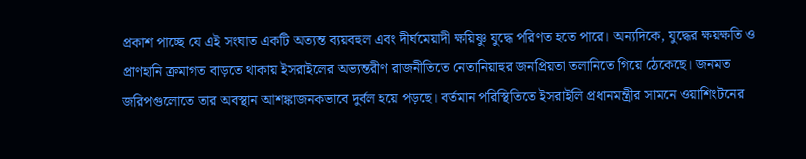প্রকাশ পাচ্ছে যে এই সংঘাত একটি অত্যন্ত ব্যয়বহুল এবং দীর্ঘমেয়াদী ক্ষয়িষ্ণু যুদ্ধে পরিণত হতে পারে। অন্যদিকে, যুদ্ধের ক্ষয়ক্ষতি ও প্রাণহানি ক্রমাগত বাড়তে থাকায় ইসরাইলের অভ্যন্তরীণ রাজনীতিতে নেতানিয়াহুর জনপ্রিয়তা তলানিতে গিয়ে ঠেকেছে। জনমত জরিপগুলোতে তার অবস্থান আশঙ্কাজনকভাবে দুর্বল হয়ে পড়ছে। বর্তমান পরিস্থিতিতে ইসরাইলি প্রধানমন্ত্রীর সামনে ওয়াশিংটনের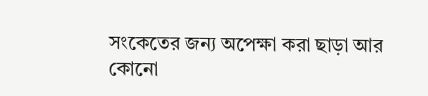সংকেতের জন্য অপেক্ষা করা ছাড়া আর কোনো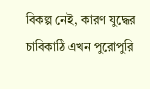বিকল্প নেই, কারণ যুদ্ধের চাবিকাঠি এখন পুরোপুরি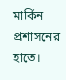মার্কিন প্রশাসনের হাতে।